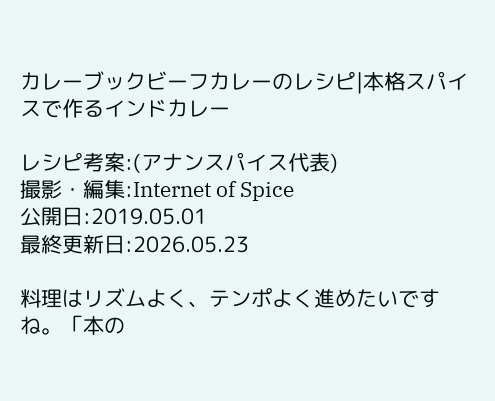カレーブックビーフカレーのレシピ|本格スパイスで作るインドカレー

レシピ考案:(アナンスパイス代表)
撮影・編集:Internet of Spice
公開日:2019.05.01
最終更新日:2026.05.23

料理はリズムよく、テンポよく進めたいですね。「本の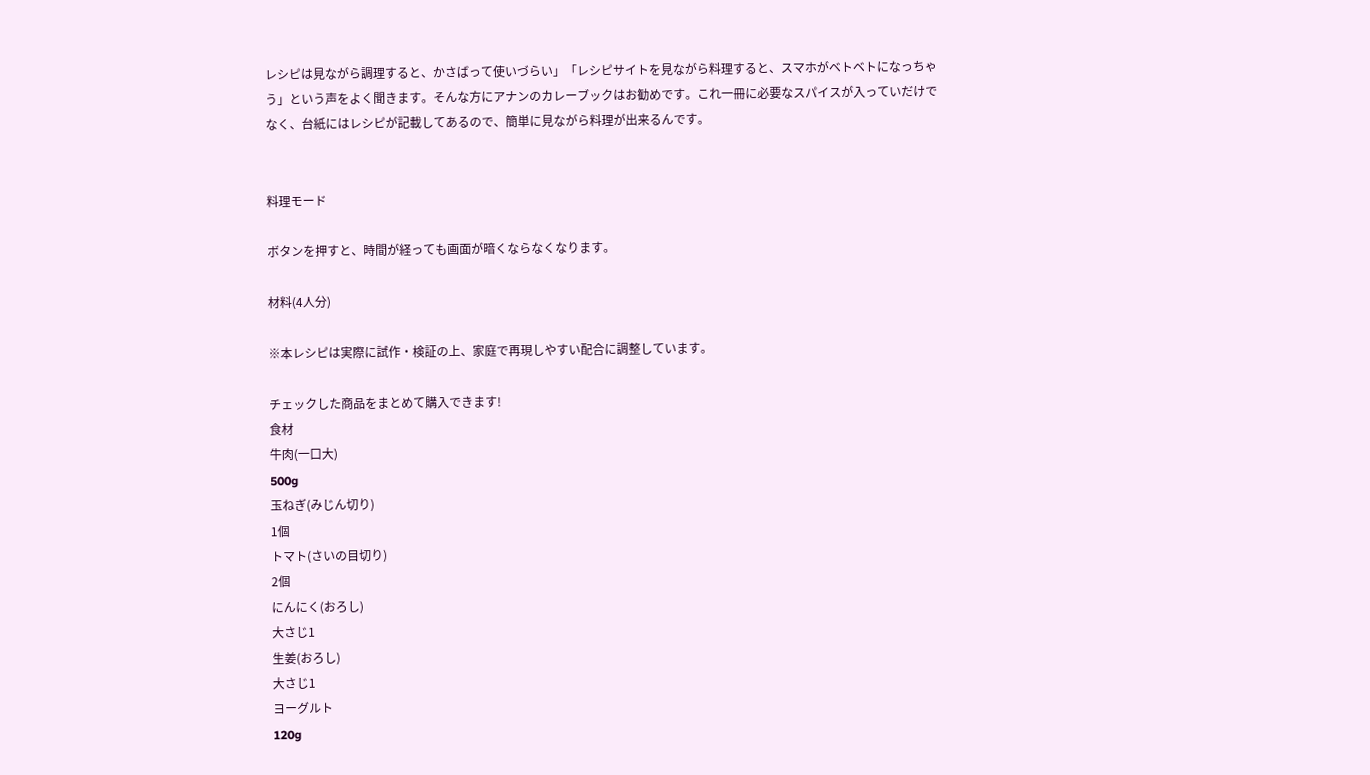レシピは見ながら調理すると、かさばって使いづらい」「レシピサイトを見ながら料理すると、スマホがベトベトになっちゃう」という声をよく聞きます。そんな方にアナンのカレーブックはお勧めです。これ一冊に必要なスパイスが入っていだけでなく、台紙にはレシピが記載してあるので、簡単に見ながら料理が出来るんです。


料理モード

ボタンを押すと、時間が経っても画面が暗くならなくなります。

材料(4人分)

※本レシピは実際に試作・検証の上、家庭で再現しやすい配合に調整しています。

チェックした商品をまとめて購入できます!
食材
牛肉(一口大)
500g
玉ねぎ(みじん切り)
1個
トマト(さいの目切り)
2個
にんにく(おろし)
大さじ1
生姜(おろし)
大さじ1
ヨーグルト
120g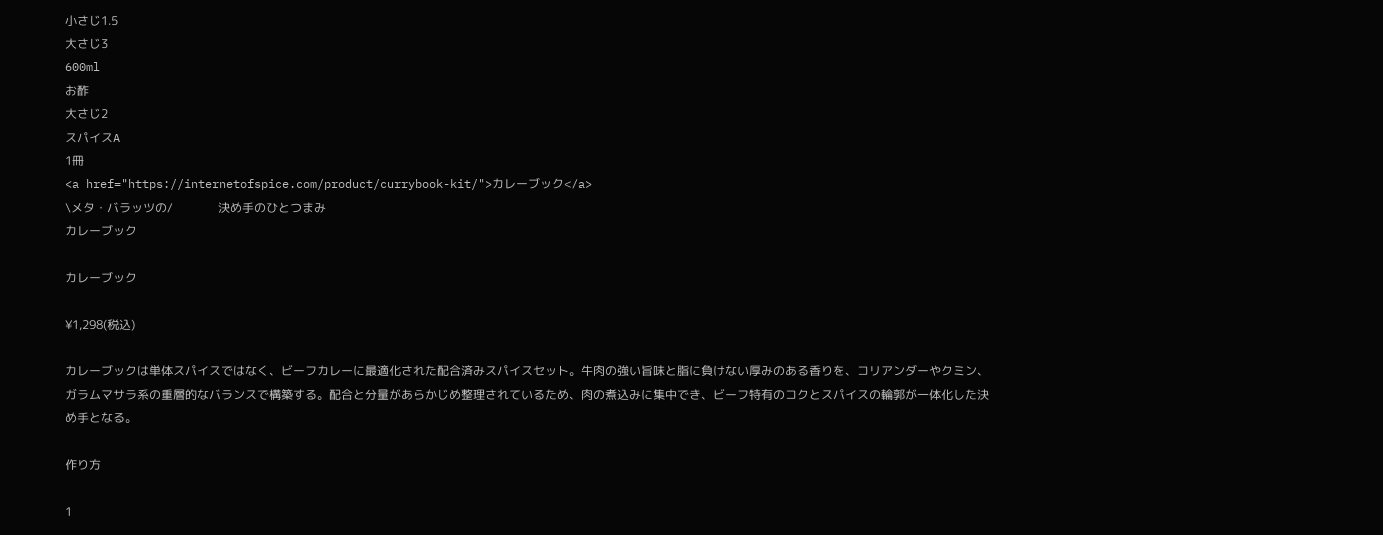小さじ1.5
大さじ3
600ml
お酢
大さじ2
スパイスA
1冊
<a href="https://internetofspice.com/product/currybook-kit/">カレーブック</a>
\メタ・バラッツの/               決め手のひとつまみ
カレーブック

カレーブック

¥1,298(税込)

カレーブックは単体スパイスではなく、ビーフカレーに最適化された配合済みスパイスセット。牛肉の強い旨味と脂に負けない厚みのある香りを、コリアンダーやクミン、ガラムマサラ系の重層的なバランスで構築する。配合と分量があらかじめ整理されているため、肉の煮込みに集中でき、ビーフ特有のコクとスパイスの輪郭が一体化した決め手となる。

作り方

1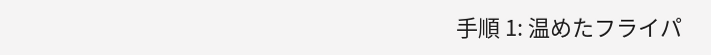手順 1: 温めたフライパ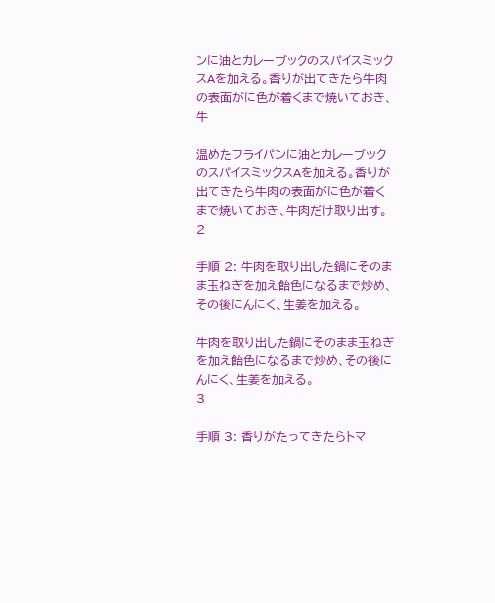ンに油とカレーブックのスパイスミックスAを加える。香りが出てきたら牛肉の表面がに色が着くまで焼いておき、牛

温めたフライパンに油とカレーブックのスパイスミックスAを加える。香りが出てきたら牛肉の表面がに色が着くまで焼いておき、牛肉だけ取り出す。
2

手順 2: 牛肉を取り出した鍋にそのまま玉ねぎを加え飴色になるまで炒め、その後にんにく、生姜を加える。

牛肉を取り出した鍋にそのまま玉ねぎを加え飴色になるまで炒め、その後にんにく、生姜を加える。
3

手順 3: 香りがたってきたらトマ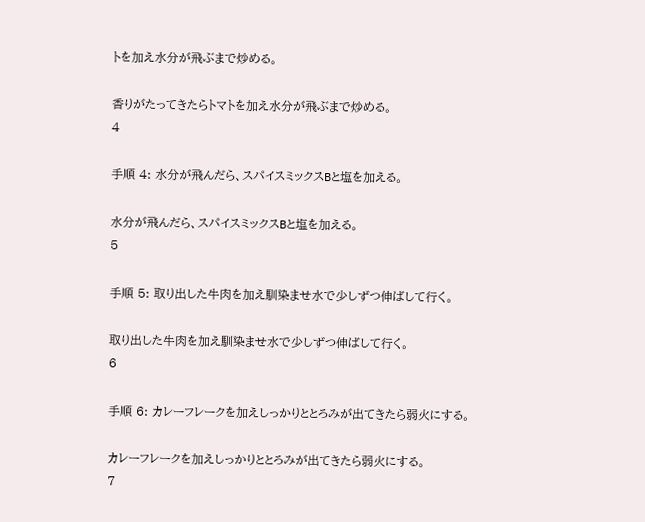トを加え水分が飛ぶまで炒める。

香りがたってきたらトマトを加え水分が飛ぶまで炒める。
4

手順 4: 水分が飛んだら、スパイスミックスBと塩を加える。

水分が飛んだら、スパイスミックスBと塩を加える。
5

手順 5: 取り出した牛肉を加え馴染ませ水で少しずつ伸ばして行く。

取り出した牛肉を加え馴染ませ水で少しずつ伸ばして行く。
6

手順 6: カレーフレークを加えしっかりととろみが出てきたら弱火にする。

カレーフレークを加えしっかりととろみが出てきたら弱火にする。
7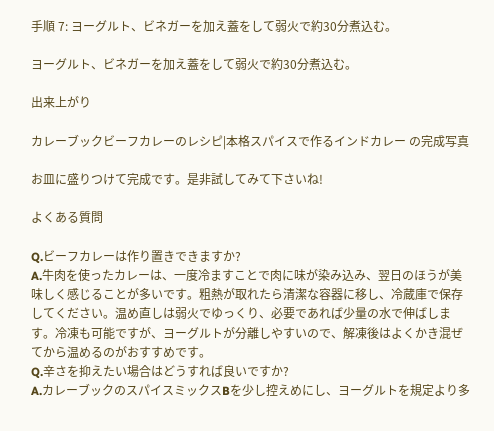手順 7: ヨーグルト、ビネガーを加え蓋をして弱火で約30分煮込む。

ヨーグルト、ビネガーを加え蓋をして弱火で約30分煮込む。

出来上がり

カレーブックビーフカレーのレシピ|本格スパイスで作るインドカレー の完成写真

お皿に盛りつけて完成です。是非試してみて下さいね!

よくある質問

Q.ビーフカレーは作り置きできますか?
A.牛肉を使ったカレーは、一度冷ますことで肉に味が染み込み、翌日のほうが美味しく感じることが多いです。粗熱が取れたら清潔な容器に移し、冷蔵庫で保存してください。温め直しは弱火でゆっくり、必要であれば少量の水で伸ばします。冷凍も可能ですが、ヨーグルトが分離しやすいので、解凍後はよくかき混ぜてから温めるのがおすすめです。
Q.辛さを抑えたい場合はどうすれば良いですか?
A.カレーブックのスパイスミックスBを少し控えめにし、ヨーグルトを規定より多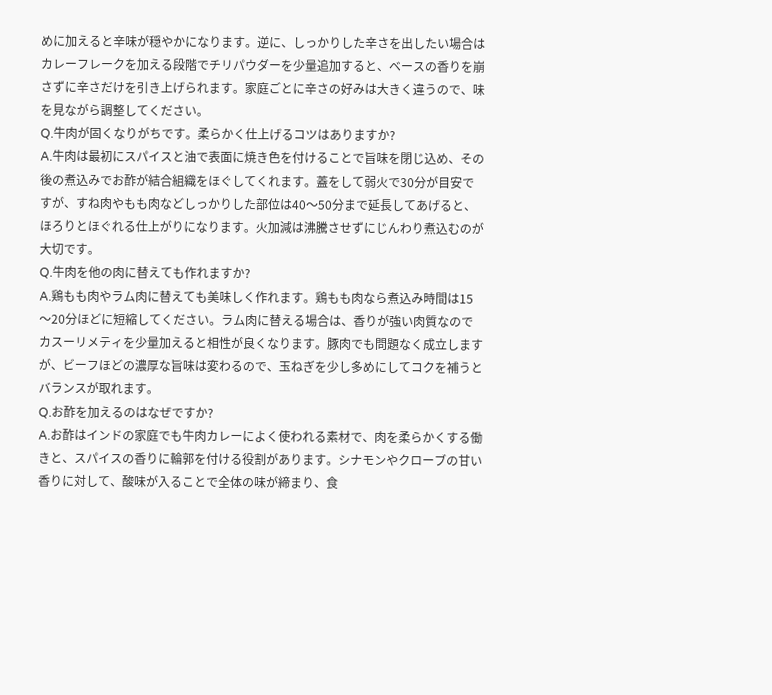めに加えると辛味が穏やかになります。逆に、しっかりした辛さを出したい場合はカレーフレークを加える段階でチリパウダーを少量追加すると、ベースの香りを崩さずに辛さだけを引き上げられます。家庭ごとに辛さの好みは大きく違うので、味を見ながら調整してください。
Q.牛肉が固くなりがちです。柔らかく仕上げるコツはありますか?
A.牛肉は最初にスパイスと油で表面に焼き色を付けることで旨味を閉じ込め、その後の煮込みでお酢が結合組織をほぐしてくれます。蓋をして弱火で30分が目安ですが、すね肉やもも肉などしっかりした部位は40〜50分まで延長してあげると、ほろりとほぐれる仕上がりになります。火加減は沸騰させずにじんわり煮込むのが大切です。
Q.牛肉を他の肉に替えても作れますか?
A.鶏もも肉やラム肉に替えても美味しく作れます。鶏もも肉なら煮込み時間は15〜20分ほどに短縮してください。ラム肉に替える場合は、香りが強い肉質なのでカスーリメティを少量加えると相性が良くなります。豚肉でも問題なく成立しますが、ビーフほどの濃厚な旨味は変わるので、玉ねぎを少し多めにしてコクを補うとバランスが取れます。
Q.お酢を加えるのはなぜですか?
A.お酢はインドの家庭でも牛肉カレーによく使われる素材で、肉を柔らかくする働きと、スパイスの香りに輪郭を付ける役割があります。シナモンやクローブの甘い香りに対して、酸味が入ることで全体の味が締まり、食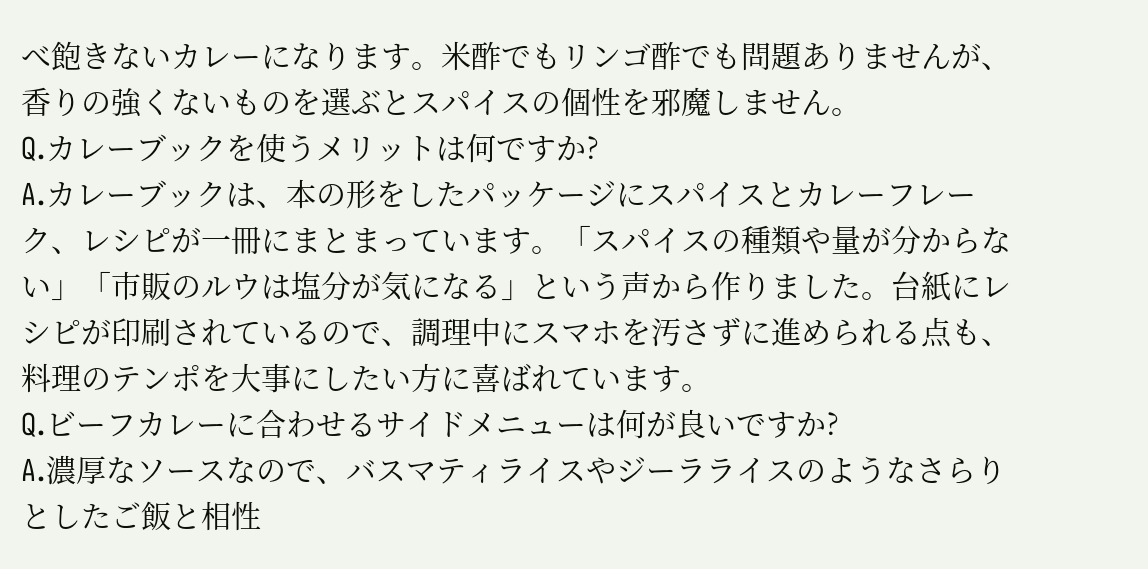べ飽きないカレーになります。米酢でもリンゴ酢でも問題ありませんが、香りの強くないものを選ぶとスパイスの個性を邪魔しません。
Q.カレーブックを使うメリットは何ですか?
A.カレーブックは、本の形をしたパッケージにスパイスとカレーフレーク、レシピが一冊にまとまっています。「スパイスの種類や量が分からない」「市販のルウは塩分が気になる」という声から作りました。台紙にレシピが印刷されているので、調理中にスマホを汚さずに進められる点も、料理のテンポを大事にしたい方に喜ばれています。
Q.ビーフカレーに合わせるサイドメニューは何が良いですか?
A.濃厚なソースなので、バスマティライスやジーラライスのようなさらりとしたご飯と相性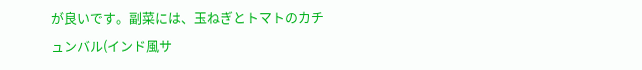が良いです。副菜には、玉ねぎとトマトのカチュンバル(インド風サ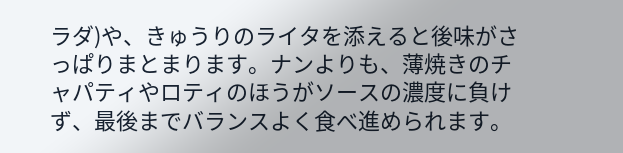ラダ)や、きゅうりのライタを添えると後味がさっぱりまとまります。ナンよりも、薄焼きのチャパティやロティのほうがソースの濃度に負けず、最後までバランスよく食べ進められます。